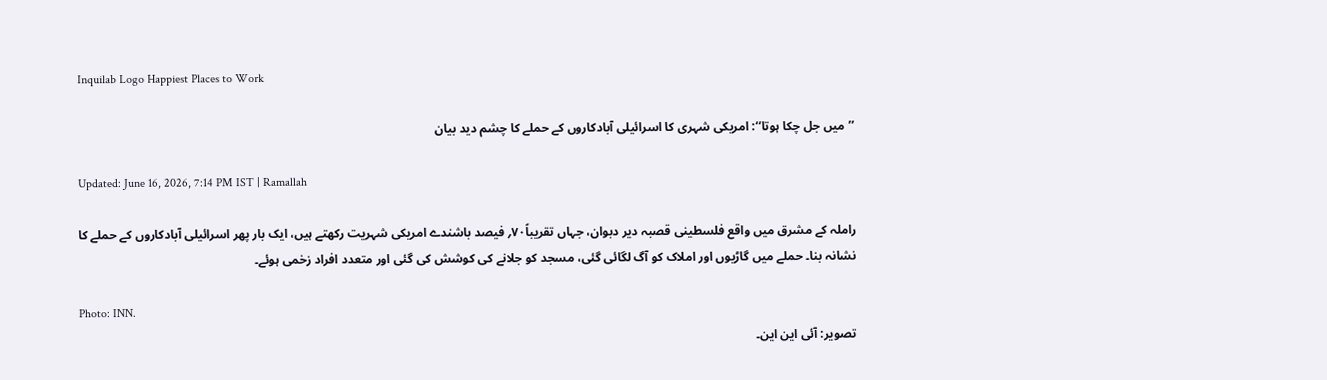Inquilab Logo Happiest Places to Work

’’میں جل چکا ہوتا‘‘: امریکی شہری کا اسرائیلی آبادکاروں کے حملے کا چشم دید بیان

Updated: June 16, 2026, 7:14 PM IST | Ramallah

راملہ کے مشرق میں واقع فلسطینی قصبہ دیر دبوان، جہاں تقریباً۷۰؍ فیصد باشندے امریکی شہریت رکھتے ہیں، ایک بار پھر اسرائیلی آبادکاروں کے حملے کا نشانہ بنا۔ حملے میں گاڑیوں اور املاک کو آگ لگائی گئی، مسجد کو جلانے کی کوشش کی گئی اور متعدد افراد زخمی ہوئے۔

Photo: INN.
تصویر: آئی این این۔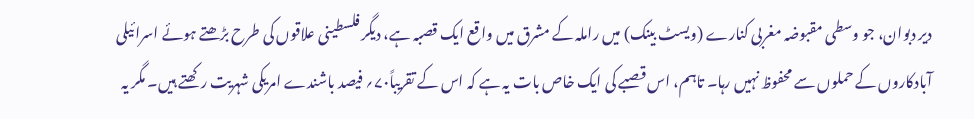دیر دبوان، جو وسطی مقبوضہ مغربی کنارے (ویسٹ بینک) میں راملہ کے مشرق میں واقع ایک قصبہ ہے، دیگر فلسطینی علاقوں کی طرح بڑھتے ہوئے اسرائیلی آبادکاروں کے حملوں سے محفوظ نہیں رہا۔ تاہم، اس قصبے کی ایک خاص بات یہ ہے کہ اس کے تقریباً۷۰؍ فیصد باشندے امریکی شہریت رکھتے ہیں۔ مگر یہ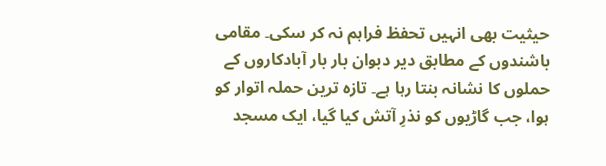حیثیت بھی انہیں تحفظ فراہم نہ کر سکی۔ مقامی باشندوں کے مطابق دیر دبوان بار بار آبادکاروں کے حملوں کا نشانہ بنتا رہا ہے۔ تازہ ترین حملہ اتوار کو ہوا، جب گاڑیوں کو نذرِ آتش کیا گیا، ایک مسجد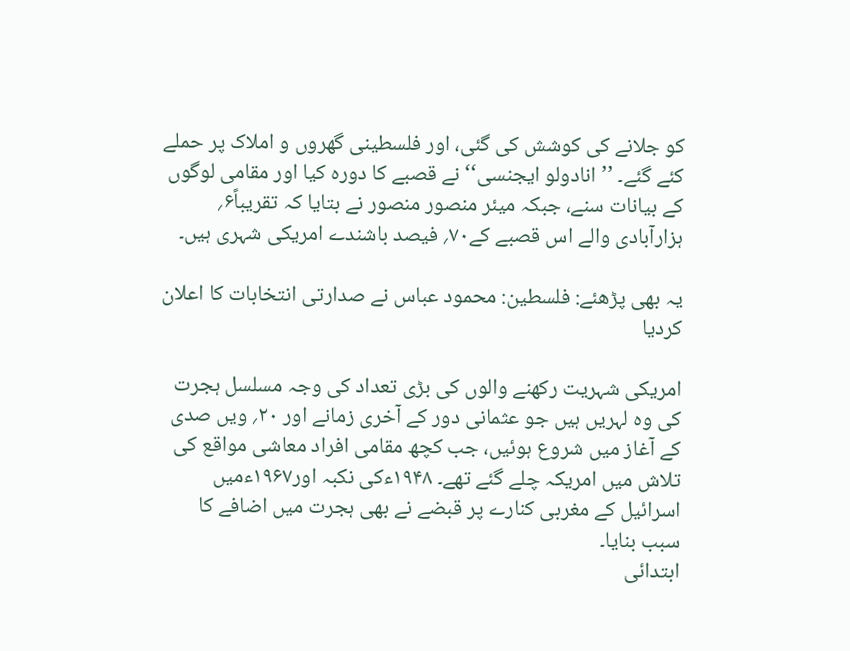کو جلانے کی کوشش کی گئی، اور فلسطینی گھروں و املاک پر حملے کئے گئے۔ ’’انادولو ایجنسی‘‘ نے قصبے کا دورہ کیا اور مقامی لوگوں کے بیانات سنے، جبکہ میئر منصور منصور نے بتایا کہ تقریباً۶؍ ہزارآبادی والے اس قصبے کے۷۰؍ فیصد باشندے امریکی شہری ہیں۔

یہ بھی پڑھئے: فلسطین: محمود عباس نے صدارتی انتخابات کا اعلان کردیا

امریکی شہریت رکھنے والوں کی بڑی تعداد کی وجہ مسلسل ہجرت کی وہ لہریں ہیں جو عثمانی دور کے آخری زمانے اور ۲۰؍ ویں صدی کے آغاز میں شروع ہوئیں، جب کچھ مقامی افراد معاشی مواقع کی تلاش میں امریکہ چلے گئے تھے۔ ۱۹۴۸ءکی نکبہ اور۱۹۶۷ءمیں اسرائیل کے مغربی کنارے پر قبضے نے بھی ہجرت میں اضافے کا سبب بنایا۔
ابتدائی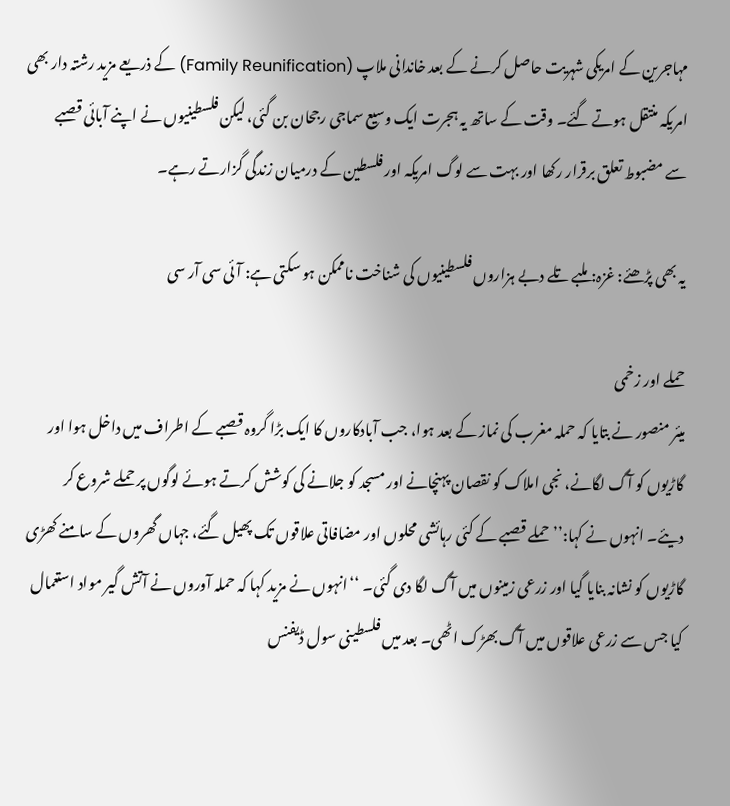مہاجرین کے امریکی شہریت حاصل کرنے کے بعد خاندانی ملاپ (Family Reunification) کے ذریعے مزید رشتہ دار بھی امریکہ منتقل ہوتے گئے۔ وقت کے ساتھ یہ ہجرت ایک وسیع سماجی رجحان بن گئی، لیکن فلسطینیوں نے اپنے آبائی قصبے سے مضبوط تعلق برقرار رکھا اور بہت سے لوگ امریکہ اور فلسطین کے درمیان زندگی گزارتے رہے۔

یہ بھی پڑھئے: غزہ: ملبے تلے دبے ہزاروں فلسطینیوں کی شناخت ناممکن ہو سکتی ہے: آئی سی آر سی

حملے اور زخمی
میئر منصور نے بتایا کہ حملہ مغرب کی نماز کے بعد ہوا، جب آبادکاروں کا ایک بڑا گروہ قصبے کے اطراف میں داخل ہوا اور گاڑیوں کو آگ لگانے، نجی املاک کو نقصان پہنچانے اور مسجد کو جلانے کی کوشش کرتے ہوئے لوگوں پر حملے شروع کر دیئے۔ انہوں نے کہا:’’حملے قصبے کے کئی رہائشی محلوں اور مضافاتی علاقوں تک پھیل گئے، جہاں گھروں کے سامنے کھڑی گاڑیوں کو نشانہ بنایا گیا اور زرعی زمینوں میں آگ لگا دی گئی۔ ‘‘انہوں نے مزید کہا کہ حملہ آوروں نے آتش گیر مواد استعمال کیا جس سے زرعی علاقوں میں آگ بھڑک اٹھی۔ بعد میں فلسطینی سول ڈیفنس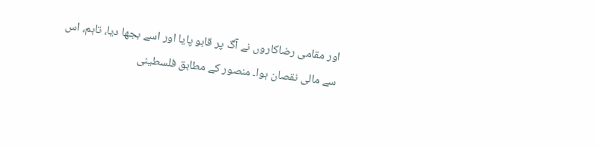اور مقامی رضاکاروں نے آگ پر قابو پایا اور اسے بجھا دیا، تاہم، اس سے مالی نقصان ہوا۔ منصور کے مطابق فلسطینی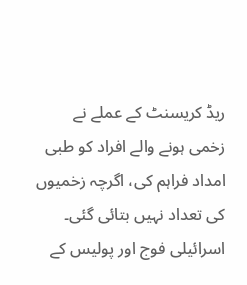ریڈ کریسنٹ کے عملے نے زخمی ہونے والے افراد کو طبی امداد فراہم کی، اگرچہ زخمیوں کی تعداد نہیں بتائی گئی۔ اسرائیلی فوج اور پولیس کے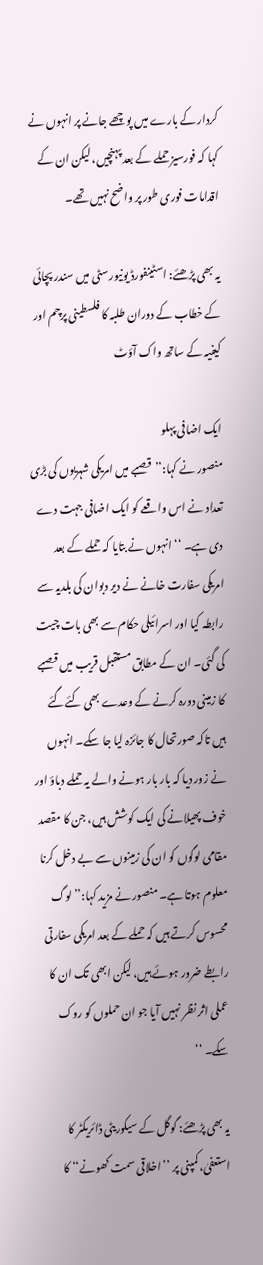کردار کے بارے میں پوچھے جانے پر انہوں نے کہا کہ فورسیز حملے کے بعد پہنچیں، لیکن ان کے اقدامات فوری طور پر واضح نہیں تھے۔

یہ بھی پڑھئے: اسٹینفورڈ یونیورسٹی میں سندر پچائی کے خطاب کے دوران طلبہ کا فلسطینی پرچم اور کیفیہ کے ساتھ واک آؤٹ

ایک اضافی پہلو
منصور نے کہا:’’قصبے میں امریکی شہریوں کی بڑی تعداد نے اس واقعے کو ایک اضافی جہت دے دی ہے۔ ‘‘ انہوں نے بتایا کہ حملے کے بعد امریکی سفارت خانے نے دیر دبوان کی بلدیہ سے رابطہ کیا اور اسرائیلی حکام سے بھی بات چیت کی گئی۔ ان کے مطابق مستقبل قریب میں قصبے کا زمینی دورہ کرنے کے وعدے بھی کئےگئے ہیں تاکہ صورتحال کا جائزہ لیا جا سکے۔ انہوں نے زور دیا کہ بار بار ہونے والے یہ حملے دباؤ اور خوف پھیلانے کی ایک کوشش ہیں، جن کا مقصد مقامی لوگوں کو ان کی زمینوں سے بے دخل کرنا معلوم ہوتا ہے۔ منصور نے مزید کہا:’’لوگ محسوس کرتے ہیں کہ حملے کے بعد امریکی سفارتی رابطے ضرور ہوئے ہیں، لیکن ابھی تک ان کا عملی اثر نظر نہیں آیا جو ان حملوں کو روک سکے۔ ‘‘

یہ بھی پڑھئے: گوگل کے سیکوریٹی ڈائریکٹر کا استعفیٰ، کمپنی پر ’’اخلاقی سمت کھونے‘‘ کا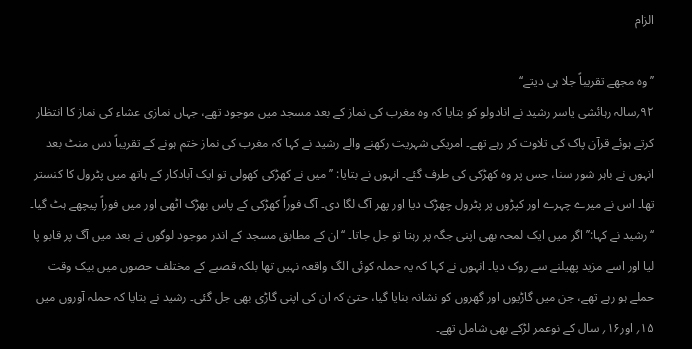الزام

’’وہ مجھے تقریباً جلا ہی دیتے‘‘
۹۲؍سالہ رہائشی یاسر رشید نے انادولو کو بتایا کہ وہ مغرب کی نماز کے بعد مسجد میں موجود تھے، جہاں نمازی عشاء کی نماز کا انتظار کرتے ہوئے قرآن پاک کی تلاوت کر رہے تھے۔ امریکی شہریت رکھنے والے رشید نے کہا کہ مغرب کی نماز ختم ہونے کے تقریباً دس منٹ بعد انہوں نے باہر شور سنا، جس پر وہ کھڑکی کی طرف گئے۔ انہوں نے بتایا: ’’میں نے کھڑکی کھولی تو ایک آبادکار کے ہاتھ میں پٹرول کا کنستر تھا۔ اس نے میرے چہرے اور کپڑوں پر پٹرول چھڑک دیا اور پھر آگ لگا دی۔ آگ فوراً کھڑکی کے پاس بھڑک اٹھی اور میں فوراً پیچھے ہٹ گیا۔ ‘‘رشید نے کہا:’’اگر میں ایک لمحہ بھی اپنی جگہ پر رہتا تو جل جاتا۔ ‘‘ان کے مطابق مسجد کے اندر موجود لوگوں نے بعد میں آگ پر قابو پا لیا اور اسے مزید پھیلنے سے روک دیا۔ انہوں نے کہا کہ یہ حملہ کوئی الگ واقعہ نہیں تھا بلکہ قصبے کے مختلف حصوں میں بیک وقت حملے ہو رہے تھے، جن میں گاڑیوں اور گھروں کو نشانہ بنایا گیا، حتیٰ کہ ان کی اپنی گاڑی بھی جل گئی۔ رشید نے بتایا کہ حملہ آوروں میں ۱۵؍ اور۱۶؍ سال کے نوعمر لڑکے بھی شامل تھے۔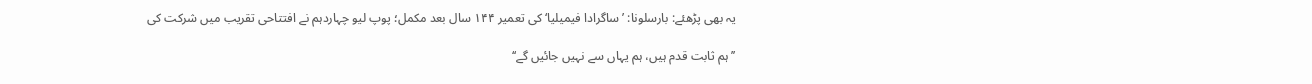یہ بھی پڑھئے: بارسلونا: ’ساگرادا فیمیلیا‘ کی تعمیر ۱۴۴ سال بعد مکمل؛ پوپ لیو چہاردہم نے افتتاحی تقریب میں شرکت کی

’’ہم ثابت قدم ہیں، ہم یہاں سے نہیں جائیں گے‘‘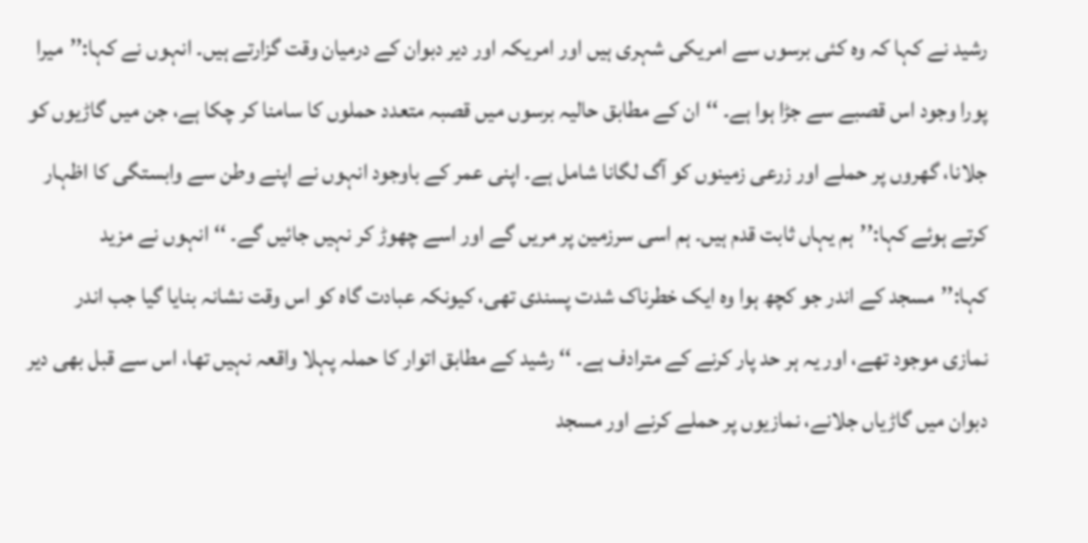رشید نے کہا کہ وہ کئی برسوں سے امریکی شہری ہیں اور امریکہ اور دیر دبوان کے درمیان وقت گزارتے ہیں۔ انہوں نے کہا:’’میرا پورا وجود اس قصبے سے جڑا ہوا ہے۔ ‘‘ان کے مطابق حالیہ برسوں میں قصبہ متعدد حملوں کا سامنا کر چکا ہے، جن میں گاڑیوں کو جلانا، گھروں پر حملے اور زرعی زمینوں کو آگ لگانا شامل ہے۔ اپنی عمر کے باوجود انہوں نے اپنے وطن سے وابستگی کا اظہار کرتے ہوئے کہا:’’ہم یہاں ثابت قدم ہیں۔ ہم اسی سرزمین پر مریں گے اور اسے چھوڑ کر نہیں جائیں گے۔ ‘‘انہوں نے مزید کہا:’’مسجد کے اندر جو کچھ ہوا وہ ایک خطرناک شدت پسندی تھی، کیونکہ عبادت گاہ کو اس وقت نشانہ بنایا گیا جب اندر نمازی موجود تھے، اور یہ ہر حد پار کرنے کے مترادف ہے۔ ‘‘ رشید کے مطابق اتوار کا حملہ پہلا واقعہ نہیں تھا، اس سے قبل بھی دیر دبوان میں گاڑیاں جلانے، نمازیوں پر حملے کرنے اور مسجد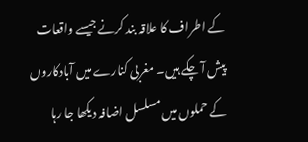کے اطراف کا علاقہ بند کرنے جیسے واقعات پیش آ چکے ہیں۔ مغربی کنارے میں آبادکاروں کے حملوں میں مسلسل اضافہ دیکھا جا رہا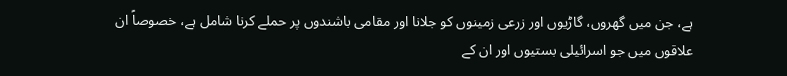ہے، جن میں گھروں، گاڑیوں اور زرعی زمینوں کو جلانا اور مقامی باشندوں پر حملے کرنا شامل ہے، خصوصاً ان علاقوں میں جو اسرائیلی بستیوں اور ان کے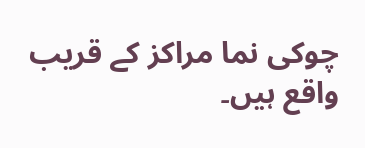چوکی نما مراکز کے قریب واقع ہیں۔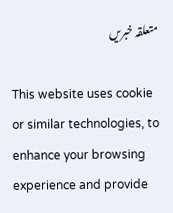متعلقہ خبریں

This website uses cookie or similar technologies, to enhance your browsing experience and provide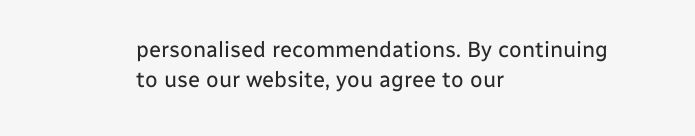personalised recommendations. By continuing to use our website, you agree to our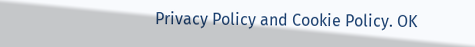Privacy Policy and Cookie Policy. OK